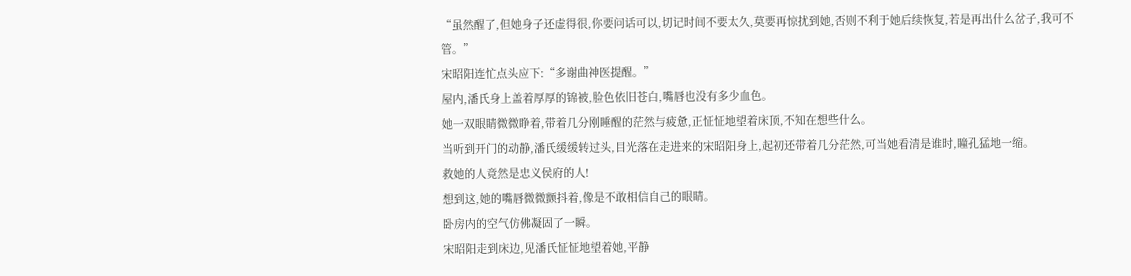“虽然醒了,但她身子还虚得很,你要问话可以,切记时间不要太久,莫要再惊扰到她,否则不利于她后续恢复,若是再出什么岔子,我可不管。”
宋昭阳连忙点头应下:“多谢曲神医提醒。”
屋内,潘氏身上盖着厚厚的锦被,脸色依旧苍白,嘴唇也没有多少血色。
她一双眼睛微微睁着,带着几分刚睡醒的茫然与疲惫,正怔怔地望着床顶,不知在想些什么。
当听到开门的动静,潘氏缓缓转过头,目光落在走进来的宋昭阳身上,起初还带着几分茫然,可当她看清是谁时,瞳孔猛地一缩。
救她的人竟然是忠义侯府的人!
想到这,她的嘴唇微微颤抖着,像是不敢相信自己的眼睛。
卧房内的空气仿佛凝固了一瞬。
宋昭阳走到床边,见潘氏怔怔地望着她,平静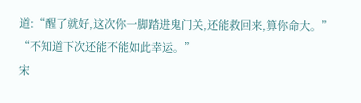道:“醒了就好,这次你一脚踏进鬼门关,还能救回来,算你命大。”
“不知道下次还能不能如此幸运。”
宋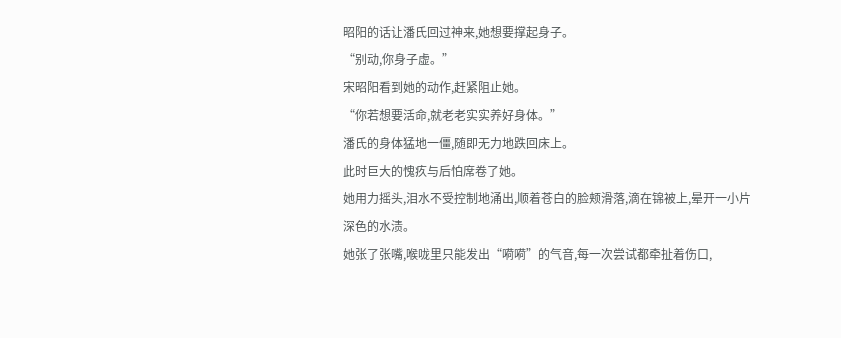昭阳的话让潘氏回过神来,她想要撑起身子。
“别动,你身子虚。”
宋昭阳看到她的动作,赶紧阻止她。
“你若想要活命,就老老实实养好身体。”
潘氏的身体猛地一僵,随即无力地跌回床上。
此时巨大的愧疚与后怕席卷了她。
她用力摇头,泪水不受控制地涌出,顺着苍白的脸颊滑落,滴在锦被上,晕开一小片深色的水渍。
她张了张嘴,喉咙里只能发出“嗬嗬”的气音,每一次尝试都牵扯着伤口,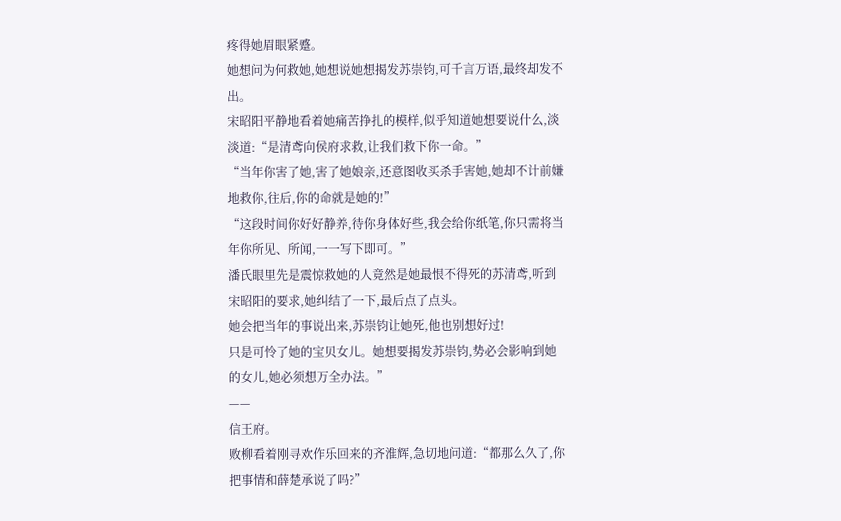疼得她眉眼紧蹙。
她想问为何救她,她想说她想揭发苏崇钧,可千言万语,最终却发不出。
宋昭阳平静地看着她痛苦挣扎的模样,似乎知道她想要说什么,淡淡道:“是清鸢向侯府求救,让我们救下你一命。”
“当年你害了她,害了她娘亲,还意图收买杀手害她,她却不计前嫌地救你,往后,你的命就是她的!”
“这段时间你好好静养,待你身体好些,我会给你纸笔,你只需将当年你所见、所闻,一一写下即可。”
潘氏眼里先是震惊救她的人竟然是她最恨不得死的苏清鸢,听到宋昭阳的要求,她纠结了一下,最后点了点头。
她会把当年的事说出来,苏崇钧让她死,他也别想好过!
只是可怜了她的宝贝女儿。她想要揭发苏崇钧,势必会影响到她的女儿,她必须想万全办法。”
——
信王府。
败柳看着刚寻欢作乐回来的齐淮辉,急切地问道:“都那么久了,你把事情和薛楚承说了吗?”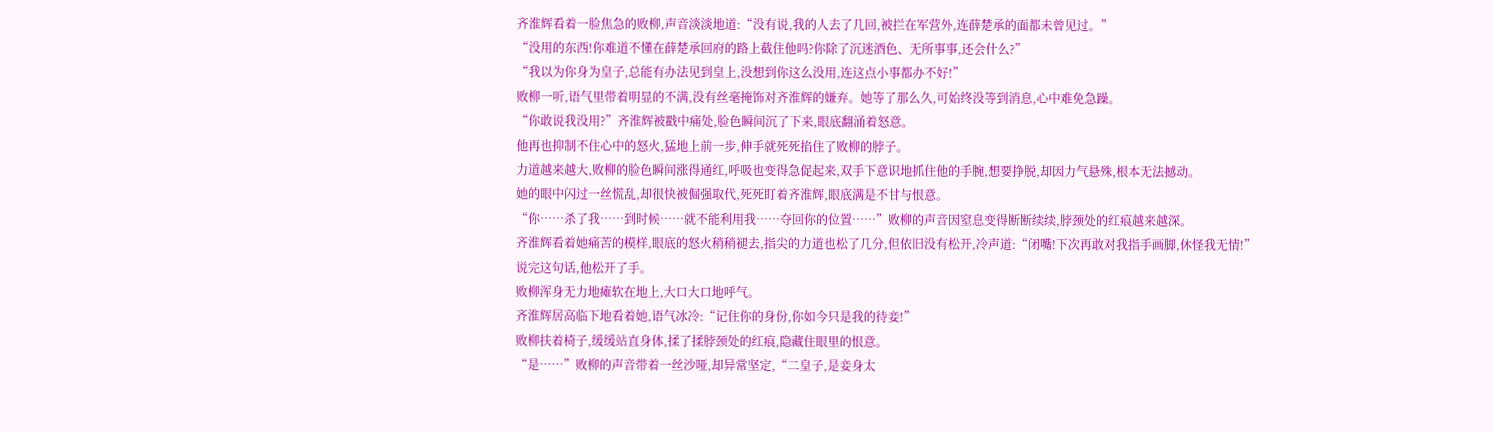齐淮辉看着一脸焦急的败柳,声音淡淡地道:“没有说,我的人去了几回,被拦在军营外,连薛楚承的面都未曾见过。”
“没用的东西!你难道不懂在薛楚承回府的路上截住他吗?你除了沉迷酒色、无所事事,还会什么?”
“我以为你身为皇子,总能有办法见到皇上,没想到你这么没用,连这点小事都办不好!”
败柳一听,语气里带着明显的不满,没有丝毫掩饰对齐淮辉的嫌弃。她等了那么久,可始终没等到消息,心中难免急躁。
“你敢说我没用?”齐淮辉被戳中痛处,脸色瞬间沉了下来,眼底翻涌着怒意。
他再也抑制不住心中的怒火,猛地上前一步,伸手就死死掐住了败柳的脖子。
力道越来越大,败柳的脸色瞬间涨得通红,呼吸也变得急促起来,双手下意识地抓住他的手腕,想要挣脱,却因力气悬殊,根本无法撼动。
她的眼中闪过一丝慌乱,却很快被倔强取代,死死盯着齐淮辉,眼底满是不甘与恨意。
“你……杀了我……到时候……就不能利用我……夺回你的位置……”败柳的声音因窒息变得断断续续,脖颈处的红痕越来越深。
齐淮辉看着她痛苦的模样,眼底的怒火稍稍褪去,指尖的力道也松了几分,但依旧没有松开,冷声道:“闭嘴!下次再敢对我指手画脚,休怪我无情!”
说完这句话,他松开了手。
败柳浑身无力地瘫软在地上,大口大口地呼气。
齐淮辉居高临下地看着她,语气冰冷:“记住你的身份,你如今只是我的待妾!”
败柳扶着椅子,缓缓站直身体,揉了揉脖颈处的红痕,隐藏住眼里的恨意。
“是……”败柳的声音带着一丝沙哑,却异常坚定,“二皇子,是妾身太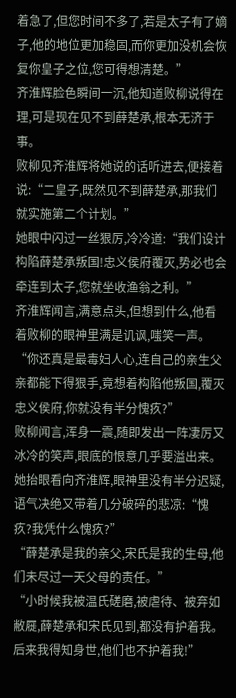着急了,但您时间不多了,若是太子有了嫡子,他的地位更加稳固,而你更加没机会恢复你皇子之位,您可得想清楚。”
齐淮辉脸色瞬间一沉,他知道败柳说得在理,可是现在见不到薛楚承,根本无济于事。
败柳见齐淮辉将她说的话听进去,便接着说:“二皇子,既然见不到薛楚承,那我们就实施第二个计划。”
她眼中闪过一丝狠厉,冷冷道:“我们设计构陷薛楚承叛国!忠义侯府覆灭,势必也会牵连到太子,您就坐收渔翁之利。”
齐淮辉闻言,满意点头,但想到什么,他看着败柳的眼神里满是讥讽,嗤笑一声。
“你还真是最毒妇人心,连自己的亲生父亲都能下得狠手,竟想着构陷他叛国,覆灭忠义侯府,你就没有半分愧疚?”
败柳闻言,浑身一震,随即发出一阵凄厉又冰冷的笑声,眼底的恨意几乎要溢出来。
她抬眼看向齐淮辉,眼神里没有半分迟疑,语气决绝又带着几分破碎的悲凉:“愧疚?我凭什么愧疚?”
“薛楚承是我的亲父,宋氏是我的生母,他们未尽过一天父母的责任。”
“小时候我被温氏磋磨,被虐待、被弃如敝屣,薛楚承和宋氏见到,都没有护着我。后来我得知身世,他们也不护着我!”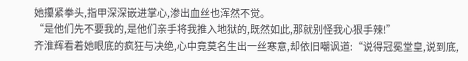她攥紧拳头,指甲深深嵌进掌心,渗出血丝也浑然不觉。
“是他们先不要我的,是他们亲手将我推入地狱的,既然如此,那就别怪我心狠手辣!”
齐淮辉看着她眼底的疯狂与决绝,心中竟莫名生出一丝寒意,却依旧嘲讽道:“说得冠冕堂皇,说到底,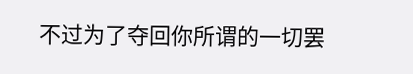不过为了夺回你所谓的一切罢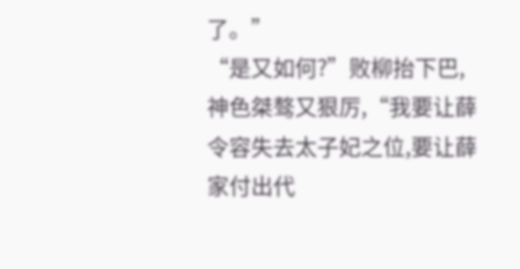了。”
“是又如何?”败柳抬下巴,神色桀骜又狠厉,“我要让薛令容失去太子妃之位,要让薛家付出代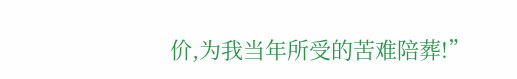价,为我当年所受的苦难陪葬!”